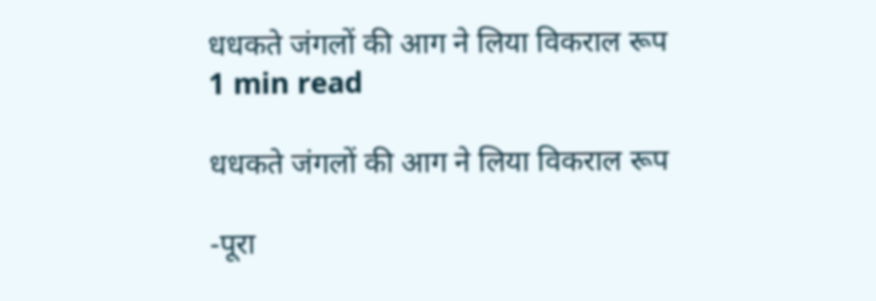धधकते जंगलों की आग ने लिया विकराल रूप
1 min read

धधकते जंगलों की आग ने लिया विकराल रूप

-पूरा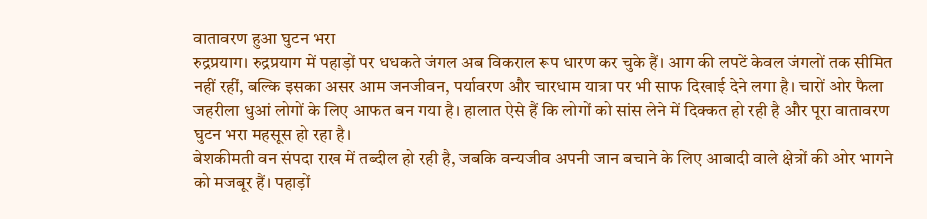वातावरण हुआ घुटन भरा
रुद्रप्रयाग। रुद्रप्रयाग में पहाड़ों पर धधकते जंगल अब विकराल रूप धारण कर चुके हैं। आग की लपटें केवल जंगलों तक सीमित नहीं रहीं, बल्कि इसका असर आम जनजीवन, पर्यावरण और चारधाम यात्रा पर भी साफ दिखाई देने लगा है। चारों ओर फैला जहरीला धुआं लोगों के लिए आफत बन गया है। हालात ऐसे हैं कि लोगों को सांस लेने में दिक्कत हो रही है और पूरा वातावरण घुटन भरा महसूस हो रहा है।
बेशकीमती वन संपदा राख में तब्दील हो रही है, जबकि वन्यजीव अपनी जान बचाने के लिए आबादी वाले क्षेत्रों की ओर भागने को मजबूर हैं। पहाड़ों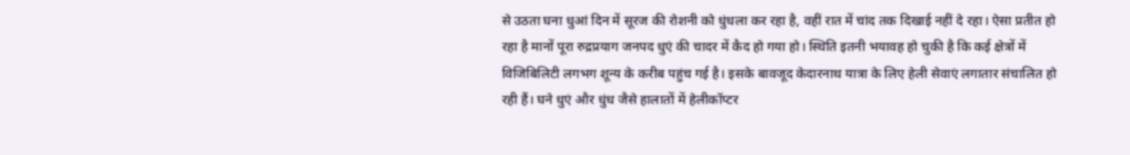से उठता घना धुआं दिन में सूरज की रोशनी को धुंधला कर रहा है, वहीं रात में चांद तक दिखाई नहीं दे रहा। ऐसा प्रतीत हो रहा है मानों पूरा रुद्रप्रयाग जनपद धुएं की चादर में कैद हो गया हो। स्थिति इतनी भयावह हो चुकी है कि कई क्षेत्रों में विजिबिलिटी लगभग शून्य के करीब पहुंच गई है। इसके बावजूद केदारनाथ यात्रा के लिए हेली सेवाएं लगातार संचालित हो रही हैं। घने धुएं और धुंध जैसे हालातों में हेलीकॉप्टर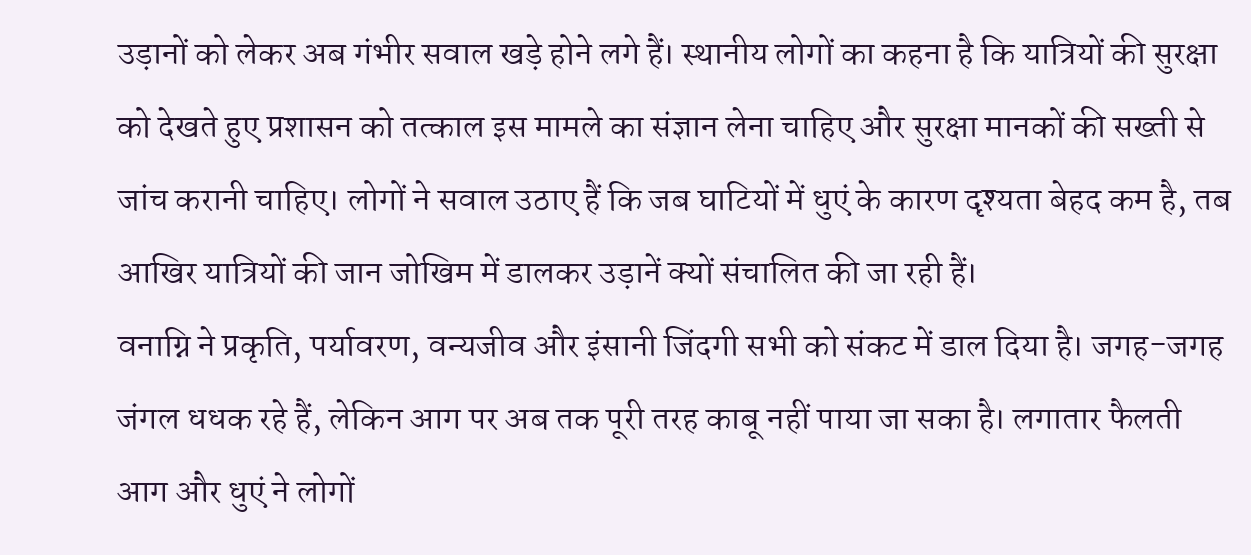उड़ानों को लेकर अब गंभीर सवाल खड़े होने लगे हैं। स्थानीय लोगों का कहना है कि यात्रियों की सुरक्षा को देखते हुए प्रशासन को तत्काल इस मामले का संज्ञान लेना चाहिए और सुरक्षा मानकों की सख्ती से जांच करानी चाहिए। लोगों ने सवाल उठाए हैं कि जब घाटियों में धुएं के कारण दृश्यता बेहद कम है, तब आखिर यात्रियों की जान जोखिम में डालकर उड़ानें क्यों संचालित की जा रही हैं।
वनाग्नि ने प्रकृति, पर्यावरण, वन्यजीव और इंसानी जिंदगी सभी को संकट में डाल दिया है। जगह-जगह जंगल धधक रहे हैं, लेकिन आग पर अब तक पूरी तरह काबू नहीं पाया जा सका है। लगातार फैलती आग और धुएं ने लोगों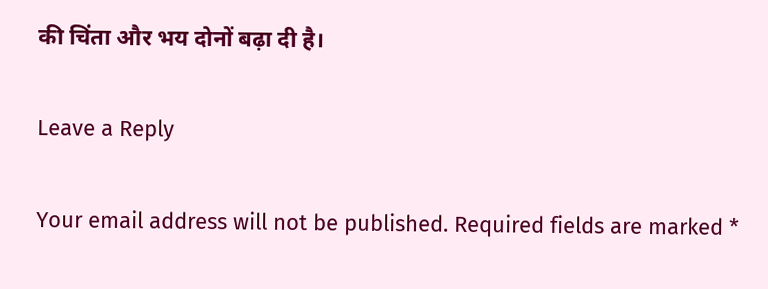की चिंता और भय दोनों बढ़ा दी है।

Leave a Reply

Your email address will not be published. Required fields are marked *